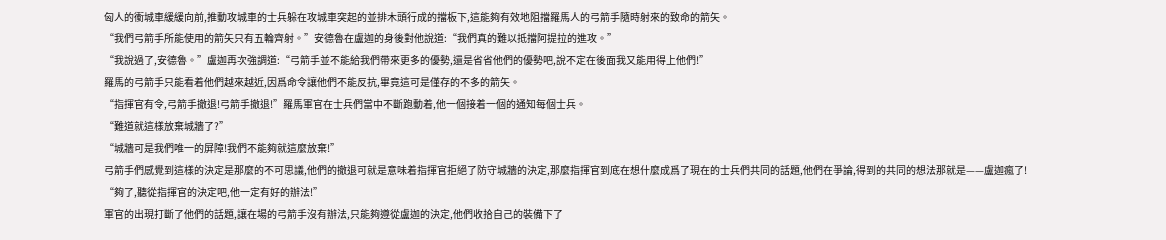匈人的衝城車緩緩向前,推動攻城車的士兵躲在攻城車突起的並排木頭行成的擋板下,這能夠有效地阻擋羅馬人的弓箭手隨時射來的致命的箭矢。
“我們弓箭手所能使用的箭矢只有五輪齊射。”安德魯在盧迦的身後對他說道:“我們真的難以抵擋阿提拉的進攻。”
“我說過了,安德魯。”盧迦再次強調道:“弓箭手並不能給我們帶來更多的優勢,還是省省他們的優勢吧,說不定在後面我又能用得上他們!”
羅馬的弓箭手只能看着他們越來越近,因爲命令讓他們不能反抗,畢竟這可是僅存的不多的箭矢。
“指揮官有令,弓箭手撤退!弓箭手撤退!”羅馬軍官在士兵們當中不斷跑動着,他一個接着一個的通知每個士兵。
“難道就這樣放棄城牆了?”
“城牆可是我們唯一的屏障!我們不能夠就這麼放棄!”
弓箭手們感覺到這樣的決定是那麼的不可思議,他們的撤退可就是意味着指揮官拒絕了防守城牆的決定,那麼指揮官到底在想什麼成爲了現在的士兵們共同的話題,他們在爭論,得到的共同的想法那就是——盧迦瘋了!
“夠了,聽從指揮官的決定吧,他一定有好的辦法!”
軍官的出現打斷了他們的話題,讓在場的弓箭手沒有辦法,只能夠遵從盧迦的決定,他們收拾自己的裝備下了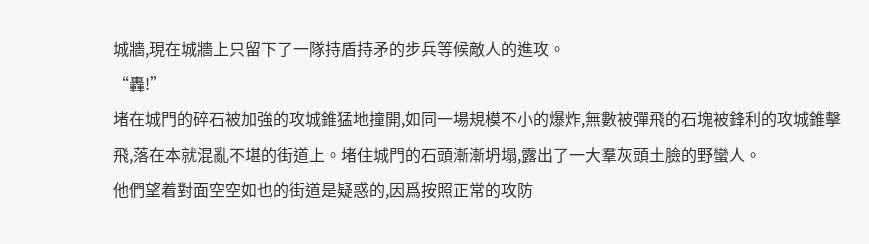城牆,現在城牆上只留下了一隊持盾持矛的步兵等候敵人的進攻。
“轟!”
堵在城門的碎石被加強的攻城錐猛地撞開,如同一場規模不小的爆炸,無數被彈飛的石塊被鋒利的攻城錐擊飛,落在本就混亂不堪的街道上。堵住城門的石頭漸漸坍塌,露出了一大羣灰頭土臉的野蠻人。
他們望着對面空空如也的街道是疑惑的,因爲按照正常的攻防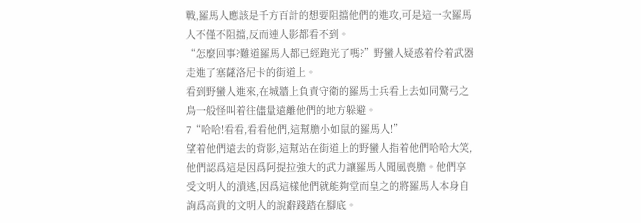戰,羅馬人應該是千方百計的想要阻擋他們的進攻,可是這一次羅馬人不僅不阻擋,反而連人影都看不到。
“怎麼回事?難道羅馬人都已經跑光了嗎?”野蠻人疑惑着伶着武器走進了塞薩洛尼卡的街道上。
看到野蠻人進來,在城牆上負責守衛的羅馬士兵看上去如同驚弓之鳥一般怪叫着往儘量遠離他們的地方躲避。
7“哈哈!看看,看看他們,這幫膽小如鼠的羅馬人!”
望着他們遠去的背影,這幫站在街道上的野蠻人指着他們哈哈大笑,他們認爲這是因爲阿提拉強大的武力讓羅馬人聞風喪膽。他們享受文明人的潰逃,因爲這樣他們就能夠堂而皇之的將羅馬人本身自詢爲高貴的文明人的說辭踐踏在腳底。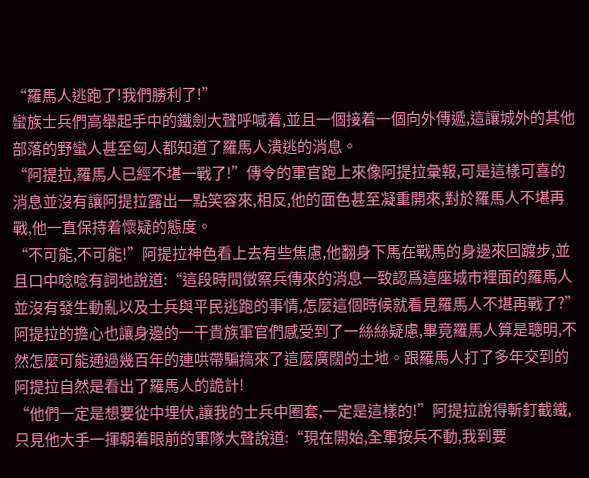“羅馬人逃跑了!我們勝利了!”
蠻族士兵們高舉起手中的鐵劍大聲呼喊着,並且一個接着一個向外傳遞,這讓城外的其他部落的野蠻人甚至匈人都知道了羅馬人潰逃的消息。
“阿提拉,羅馬人已經不堪一戰了!”傳令的軍官跑上來像阿提拉彙報,可是這樣可喜的消息並沒有讓阿提拉露出一點笑容來,相反,他的面色甚至凝重開來,對於羅馬人不堪再戰,他一直保持着懷疑的態度。
“不可能,不可能!”阿提拉神色看上去有些焦慮,他翻身下馬在戰馬的身邊來回踱步,並且口中唸唸有詞地說道:“這段時間徵察兵傳來的消息一致認爲這座城市裡面的羅馬人並沒有發生動亂以及士兵與平民逃跑的事情,怎麼這個時候就看見羅馬人不堪再戰了?”
阿提拉的擔心也讓身邊的一干貴族軍官們感受到了一絲絲疑慮,畢竟羅馬人算是聰明,不然怎麼可能通過幾百年的連哄帶騙搞來了這麼廣闊的土地。跟羅馬人打了多年交到的阿提拉自然是看出了羅馬人的詭計!
“他們一定是想要從中埋伏,讓我的士兵中圈套,一定是這樣的!”阿提拉說得斬釘截鐵,只見他大手一揮朝着眼前的軍隊大聲說道:“現在開始,全軍按兵不動,我到要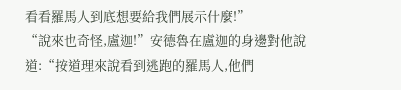看看羅馬人到底想要給我們展示什麼!”
“說來也奇怪,盧迦!”安德魯在盧迦的身邊對他說道:“按道理來說看到逃跑的羅馬人,他們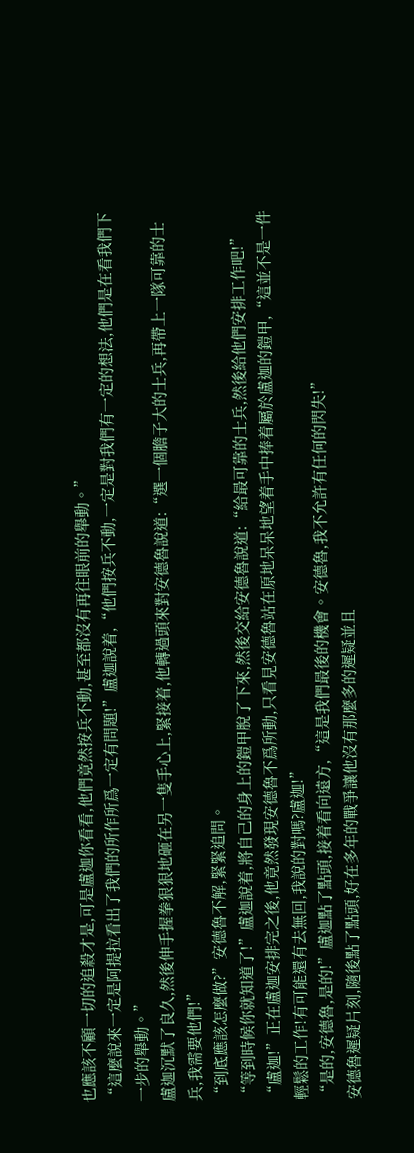也應該不顧一切的追殺才是,可是盧迦你看看,他們竟然按兵不動,甚至都沒有再往眼前的舉動。”
“這麼說來一定是阿提拉看出了我們的所作所爲一定有問題!”盧迦說着,“他們按兵不動,一定是對我們有一定的想法,他們是在看我們下一步的舉動。”
盧迦沉默了良久,然後伸手握拳狠狠地砸在另一隻手心上,緊接着,他轉過頭來對安德魯說道:“選一個膽子大的士兵,再帶上一隊可靠的士兵,我需要他們!”
“到底應該怎麼做?”安德魯不解,緊緊追問。
“等到時候你就知道了!”盧迦說着,將自己的身上的鎧甲脫了下來,然後交給安德魯說道:“給最可靠的士兵,然後給他們安排工作吧!”
“盧迦!”正在盧迦安排完之後,他竟然發現安德魯不爲所動,只看見安德魯站在原地呆呆地望着手中捧着屬於盧迦的鎧甲,“這並不是一件輕鬆的工作!有可能還有去無回,我說的對嗎?盧迦!”
“是的,安德魯,是的!”盧迦點了點頭,接着看向遠方,“這是我們最後的機會。安德魯,我不允許有任何的閃失!”
安德魯遲疑片刻,隨後點了點頭,好在多年的戰爭讓他沒有那麼多的遲疑並且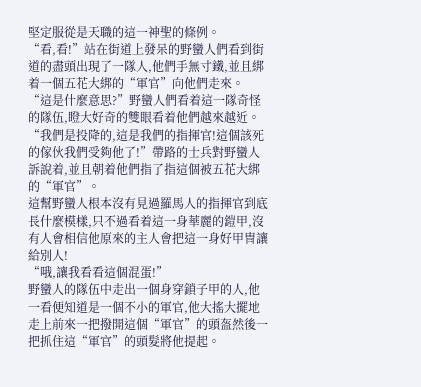堅定服從是天職的這一神聖的條例。
“看,看!”站在街道上發呆的野蠻人們看到街道的盡頭出現了一隊人,他們手無寸鐵,並且綁着一個五花大綁的“軍官”向他們走來。
“這是什麼意思?”野蠻人們看着這一隊奇怪的隊伍,瞪大好奇的雙眼看着他們越來越近。
“我們是投降的,這是我們的指揮官!這個該死的傢伙我們受夠他了!”帶路的士兵對野蠻人訴說着,並且朝着他們指了指這個被五花大綁的“軍官”。
這幫野蠻人根本沒有見過羅馬人的指揮官到底長什麼模樣,只不過看着這一身華麗的鎧甲,沒有人會相信他原來的主人會把這一身好甲冑讓給別人!
“哦,讓我看看這個混蛋!”
野蠻人的隊伍中走出一個身穿鎖子甲的人,他一看便知道是一個不小的軍官,他大搖大擺地走上前來一把撥開這個“軍官”的頭盔然後一把抓住這“軍官”的頭髮將他提起。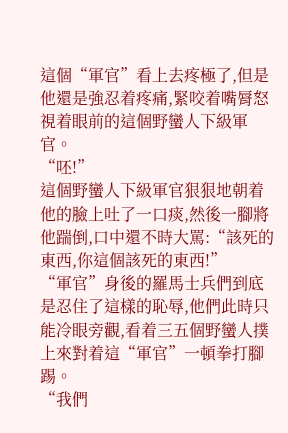這個“軍官”看上去疼極了,但是他還是強忍着疼痛,緊咬着嘴脣怒視着眼前的這個野蠻人下級軍官。
“呸!”
這個野蠻人下級軍官狠狠地朝着他的臉上吐了一口痰,然後一腳將他踹倒,口中還不時大罵:“該死的東西,你這個該死的東西!”
“軍官”身後的羅馬士兵們到底是忍住了這樣的恥辱,他們此時只能冷眼旁觀,看着三五個野蠻人撲上來對着這“軍官”一頓拳打腳踢。
“我們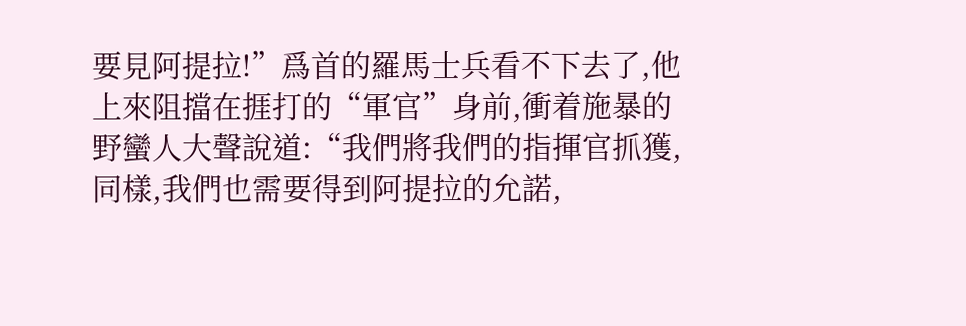要見阿提拉!”爲首的羅馬士兵看不下去了,他上來阻擋在捱打的“軍官”身前,衝着施暴的野蠻人大聲說道:“我們將我們的指揮官抓獲,同樣,我們也需要得到阿提拉的允諾,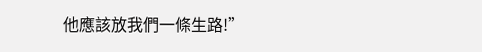他應該放我們一條生路!”